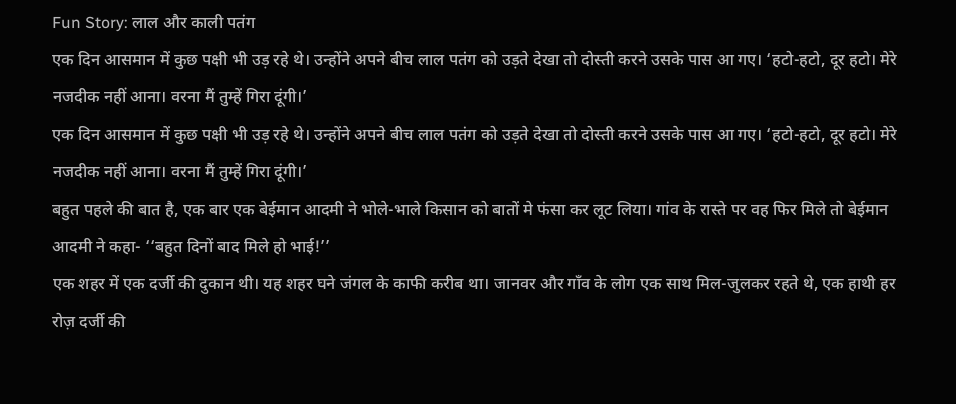Fun Story: लाल और काली पतंग
एक दिन आसमान में कुछ पक्षी भी उड़ रहे थे। उन्होंने अपने बीच लाल पतंग को उड़ते देखा तो दोस्ती करने उसके पास आ गए। ‘हटो-हटो, दूर हटो। मेरे नजदीक नहीं आना। वरना मैं तुम्हें गिरा दूंगी।’
एक दिन आसमान में कुछ पक्षी भी उड़ रहे थे। उन्होंने अपने बीच लाल पतंग को उड़ते देखा तो दोस्ती करने उसके पास आ गए। ‘हटो-हटो, दूर हटो। मेरे नजदीक नहीं आना। वरना मैं तुम्हें गिरा दूंगी।’
बहुत पहले की बात है, एक बार एक बेईमान आदमी ने भोले-भाले किसान को बातों मे फंसा कर लूट लिया। गांव के रास्ते पर वह फिर मिले तो बेईमान आदमी ने कहा- ‘‘बहुत दिनों बाद मिले हो भाई!’’
एक शहर में एक दर्जी की दुकान थी। यह शहर घने जंगल के काफी करीब था। जानवर और गाँव के लोग एक साथ मिल-जुलकर रहते थे, एक हाथी हर रोज़ दर्जी की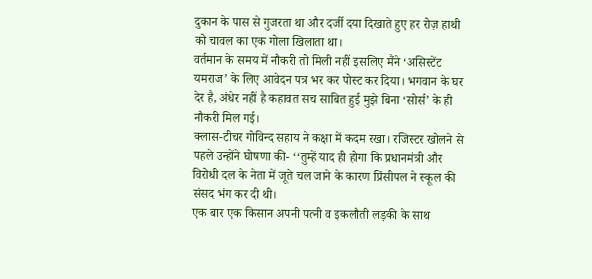दुकान के पास से गुजरता था और दर्जी दया दिखाते हुए हर रोज़ हाथी को चावल का एक गोला खिलाता था।
वर्तमान के समय में नौकरी तो मिली नहीं इसलिए मैंने ‘असिस्टेंट यमराज’ के लिए आवेदन पत्र भर कर पोस्ट कर दिया। भगवान के घर देर है, अंधेर नहीं है कहावत सच साबित हुई मुझे बिना ‘सोर्स’ के ही नौकरी मिल गई।
क्लास-टीचर गोविन्द सहाय ने कक्षा में कदम रखा। रजिस्टर खोलने से पहले उन्होंने घोषणा की- ‘‘तुम्हें याद ही होगा कि प्रधानमंत्री और विरोधी दल के नेता में जूते चल जाने के कारण प्रिंसीपल ने स्कूल की संसद भंग कर दी थी।
एक बार एक किसान अपनी पत्नी व इकलौती लड़की के साथ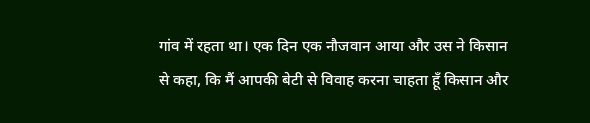गांव में रहता था। एक दिन एक नौजवान आया और उस ने किसान से कहा, कि मैं आपकी बेटी से विवाह करना चाहता हूँ किसान और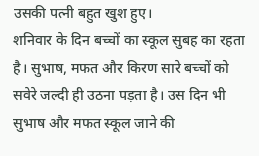उसकी पत्नी बहुत खुश हुए।
शनिवार के दिन बच्चों का स्कूल सुबह का रहता है। सुभाष, मफत और किरण सारे बच्चों को सवेरे जल्दी ही उठना पड़ता है। उस दिन भी सुभाष और मफत स्कूल जाने की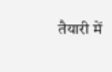तैयारी में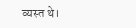व्यस्त थे।